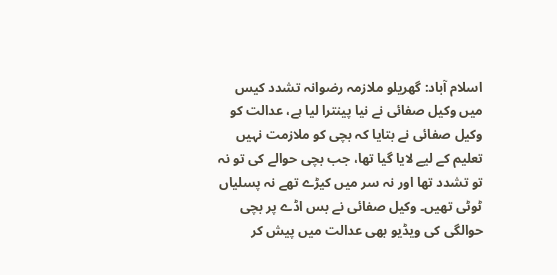اسلام آباد: گھریلو ملازمہ رضوانہ تشدد کیس میں وکیل صفائی نے نیا پینترا لیا ہے، عدالت کو وکیل صفائی نے بتایا کہ بچی کو ملازمت نہیں تعلیم کے لیے لایا گیا تھا، جب بچی حوالے کی تو نہ تو تشدد تھا اور نہ سر میں کیڑے تھے نہ پسلیاں ٹوٹی تھیں۔ وکیل صفائی نے بس اڈے پر بچی حوالگی کی ویڈیو بھی عدالت میں پیش کر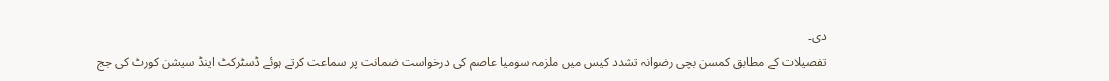دی۔
تفصیلات کے مطابق کمسن بچی رضوانہ تشدد کیس میں ملزمہ سومیا عاصم کی درخواست ضمانت پر سماعت کرتے ہوئے ڈسٹرکٹ اینڈ سیشن کورٹ کی جج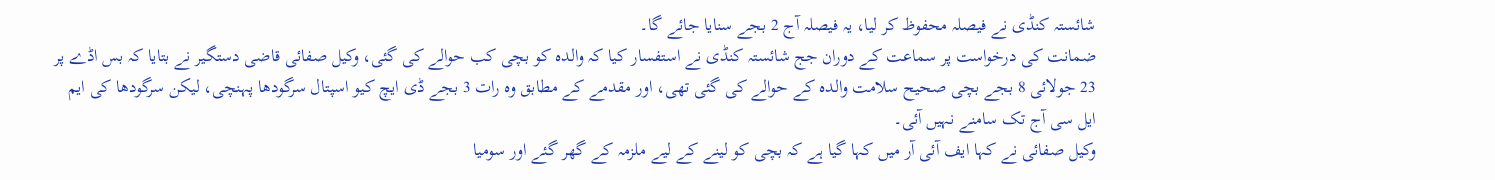شائستہ کنڈی نے فیصلہ محفوظ کر لیا، یہ فیصلہ آج 2 بجے سنایا جائے گا۔
ضمانت کی درخواست پر سماعت کے دوران جج شائستہ کنڈی نے استفسار کیا کہ والدہ کو بچی کب حوالے کی گئی، وکیل صفائی قاضی دستگیر نے بتایا کہ بس اڈے پر 23 جولائی 8 بجے بچی صحیح سلامت والدہ کے حوالے کی گئی تھی، اور مقدمے کے مطابق وہ رات 3 بجے ڈی ایچ کیو اسپتال سرگودھا پہنچی، لیکن سرگودھا کی ایم ایل سی آج تک سامنے نہیں آئی۔
وکیل صفائی نے کہا ایف آئی آر میں کہا گیا ہے کہ بچی کو لینے کے لیے ملزمہ کے گھر گئے اور سومیا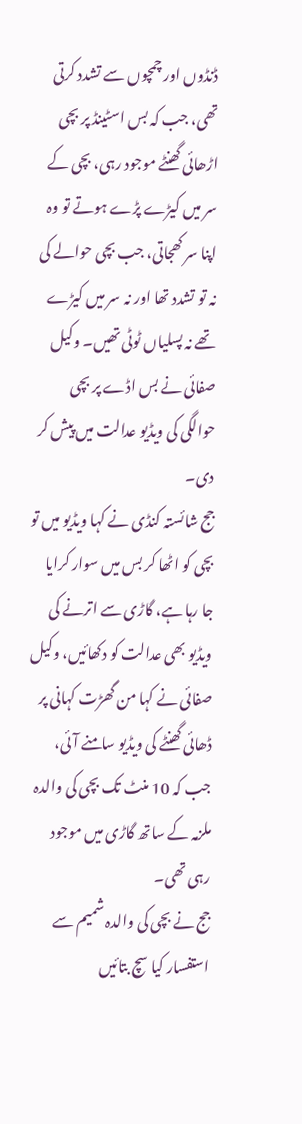ڈنڈوں اور چمچوں سے تشدد کرتی تھی، جب کہ بس اسٹینڈ پر بچی اڑھائی گھنٹے موجود رہی، بچی کے سر میں کیڑے پڑے ہوتے تو وہ اپنا سر کھجاتی، جب بچی حوالے کی نہ تو تشدد تھا اور نہ سر میں کیڑے تھے نہ پسلیاں ٹوٹی تھیں۔ وکیل صفائی نے بس اڈے پر بچی حوالگی کی ویڈیو عدالت میں پیش کر دی۔
جج شائستہ کنڈی نے کہا ویڈیو میں تو بچی کو اٹھا کر بس میں سوار کرایا جا رہا ہے، گاڑی سے اترنے کی ویڈیو بھی عدالت کو دکھائیں، وکیل صفائی نے کہا من گھڑت کہانی پر ڈھائی گھنٹے کی ویڈیو سامنے آئی، جب کہ 10 منٹ تک بچی کی والدہ ملزمہ کے ساتھ گاڑی میں موجود رہی تھی۔
جج نے بچی کی والدہ شمیم سے استفسار کیا سچ بتائیں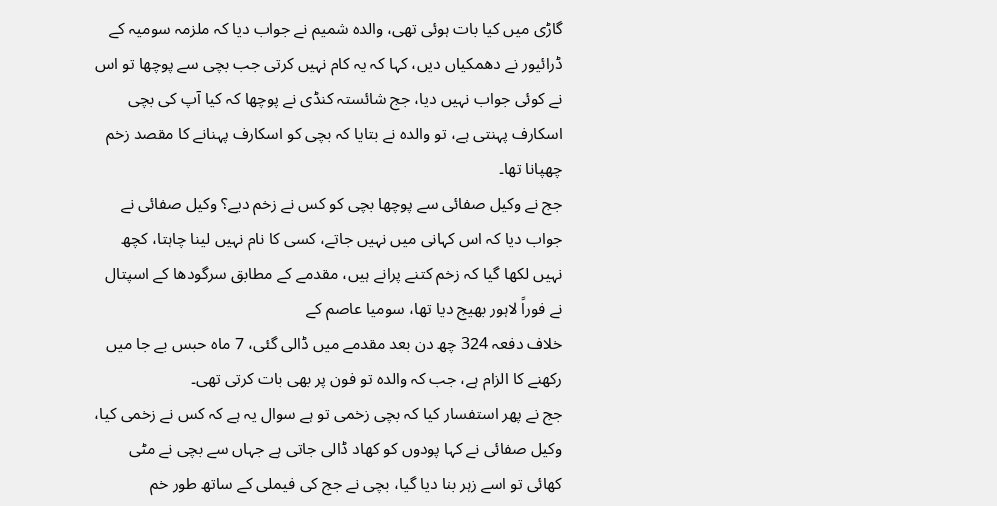گاڑی میں کیا بات ہوئی تھی، والدہ شمیم نے جواب دیا کہ ملزمہ سومیہ کے ڈرائیور نے دھمکیاں دیں، کہا کہ یہ کام نہیں کرتی جب بچی سے پوچھا تو اس نے کوئی جواب نہیں دیا، جج شائستہ کنڈی نے پوچھا کہ کیا آپ کی بچی اسکارف پہنتی ہے، تو والدہ نے بتایا کہ بچی کو اسکارف پہنانے کا مقصد زخم چھپانا تھا۔
جج نے وکیل صفائی سے پوچھا بچی کو کس نے زخم دیے؟ وکیل صفائی نے جواب دیا کہ اس کہانی میں نہیں جاتے، کسی کا نام نہیں لینا چاہتا، کچھ نہیں لکھا گیا کہ زخم کتنے پرانے ہیں، مقدمے کے مطابق سرگودھا کے اسپتال نے فوراً لاہور بھیج دیا تھا، سومیا عاصم کے
خلاف دفعہ 324 چھ دن بعد مقدمے میں ڈالی گئی، 7 ماہ حبس بے جا میں رکھنے کا الزام ہے، جب کہ والدہ تو فون پر بھی بات کرتی تھی۔
جج نے پھر استفسار کیا کہ بچی زخمی تو ہے سوال یہ ہے کہ کس نے زخمی کیا، وکیل صفائی نے کہا پودوں کو کھاد ڈالی جاتی ہے جہاں سے بچی نے مٹی کھائی تو اسے زہر بنا دیا گیا، بچی نے جج کی فیملی کے ساتھ طور خم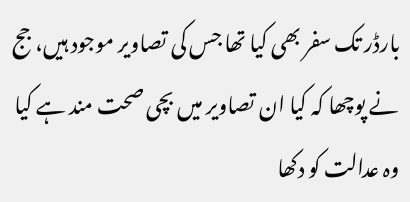بارڈر تک سفر بھی کیا تھا جس کی تصاویر موجود ہیں، جج نے پوچھا کہ کیا ان تصاویر میں بچی صحت مند ہے کیا وہ عدالت کو دکھا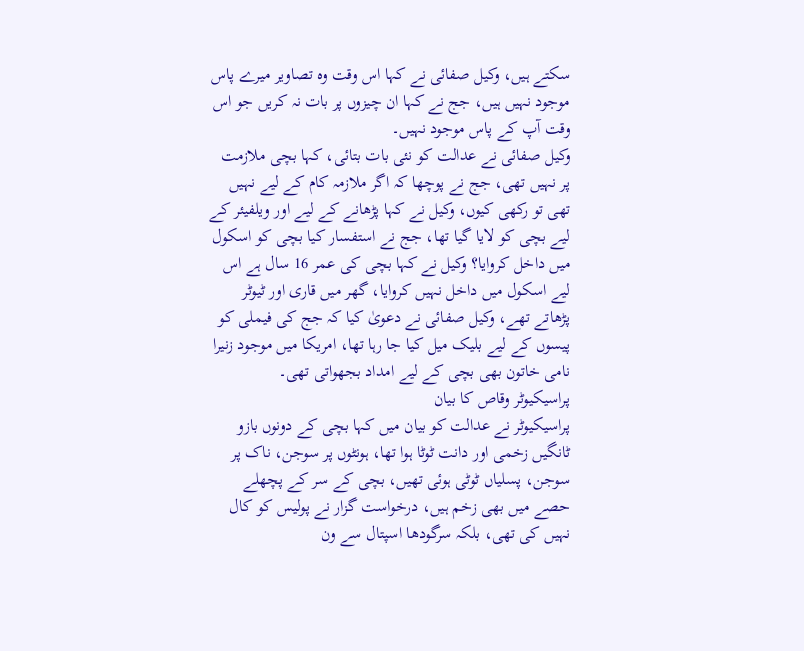سکتے ہیں، وکیل صفائی نے کہا اس وقت وہ تصاویر میرے پاس موجود نہیں ہیں، جج نے کہا ان چیزوں پر بات نہ کریں جو اس وقت آپ کے پاس موجود نہیں۔
وکیل صفائی نے عدالت کو نئی بات بتائی، کہا بچی ملازمت پر نہیں تھی، جج نے پوچھا کہ اگر ملازمہ کام کے لیے نہیں تھی تو رکھی کیوں، وکیل نے کہا پڑھانے کے لیے اور ویلفیئر کے لیے بچی کو لایا گیا تھا، جج نے استفسار کیا بچی کو اسکول میں داخل کروایا؟ وکیل نے کہا بچی کی عمر 16 سال ہے اس لیے اسکول میں داخل نہیں کروایا، گھر میں قاری اور ٹیوٹر پڑھاتے تھے، وکیل صفائی نے دعویٰ کیا کہ جج کی فیملی کو پیسوں کے لیے بلیک میل کیا جا رہا تھا، امریکا میں موجود زنیرا نامی خاتون بھی بچی کے لیے امداد بجھواتی تھی۔
پراسیکیوٹر وقاص کا بیان
پراسیکیوٹر نے عدالت کو بیان میں کہا بچی کے دونوں بازو ٹانگیں زخمی اور دانت ٹوٹا ہوا تھا، ہونٹوں پر سوجن، ناک پر سوجن، پسلیاں ٹوٹی ہوئی تھیں، بچی کے سر کے پچھلے حصے میں بھی زخم ہیں، درخواست گزار نے پولیس کو کال نہیں کی تھی، بلکہ سرگودھا اسپتال سے ون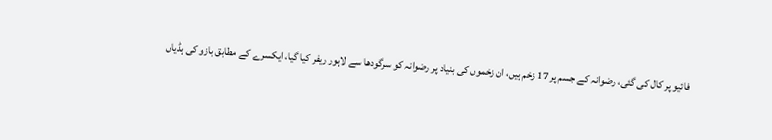فائیو پر کال کی گئی، رضوانہ کے جسم پر 17 زخم ہیں، ان زخموں کی بنیاد پر رضوانہ کو سرگودھا سے لاہور ریفر کیا گیا، ایکسرے کے مطابق بازو کی ہڈیاں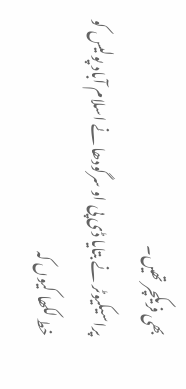بھی فریکچر تھیں۔
پراسیکیوٹر نے بتایا ڈی پی او سرگودھا نے اسلام آباد پولیس کو خط لکھا کیوں کہ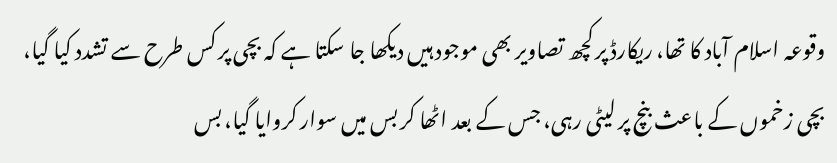وقوعہ اسلام آباد کا تھا، ریکارڈ پر کچھ تصاویر بھی موجود ہیں دیکھا جا سکتا ہے کہ بچی پر کس طرح سے تشدد کیا گیا، بچی زخموں کے باعث بنچ پر لیٹی رہی، جس کے بعد اٹھا کر بس میں سوار کروایا گیا، بس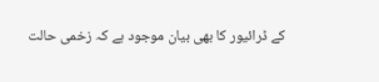کے ڈرائیور کا بھی بیان موجود ہے کہ زخمی حالت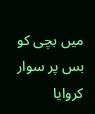میں بچی کو بس پر سوار کروایا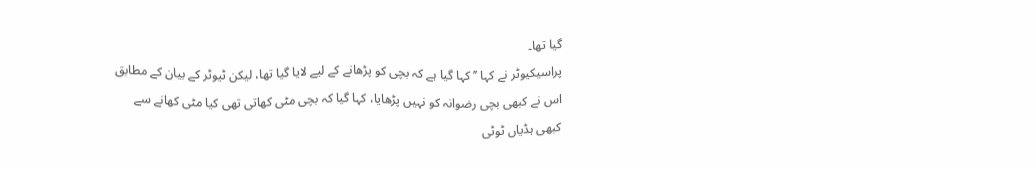گیا تھا۔
پراسیکیوٹر نے کہا ’’کہا گیا ہے کہ بچی کو پڑھانے کے لیے لایا گیا تھا، لیکن ٹیوٹر کے بیان کے مطابق اس نے کبھی بچی رضوانہ کو نہیں پڑھایا، کہا گیا کہ بچی مٹی کھاتی تھی کیا مٹی کھانے سے کبھی ہڈیاں ٹوٹی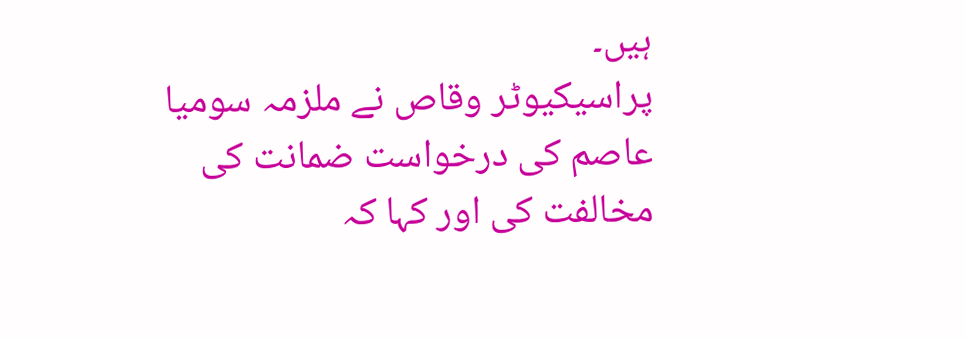ہیں۔
پراسیکیوٹر وقاص نے ملزمہ سومیا عاصم کی درخواست ضمانت کی مخالفت کی اور کہا کہ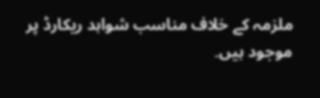ملزمہ کے خلاف مناسب شواہد ریکارڈ پر موجود ہیں۔